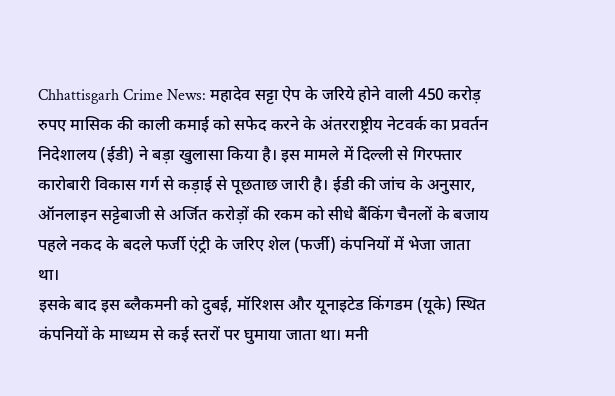Chhattisgarh Crime News: महादेव सट्टा ऐप के जरिये होने वाली 450 करोड़ रुपए मासिक की काली कमाई को सफेद करने के अंतरराष्ट्रीय नेटवर्क का प्रवर्तन निदेशालय (ईडी) ने बड़ा खुलासा किया है। इस मामले में दिल्ली से गिरफ्तार कारोबारी विकास गर्ग से कड़ाई से पूछताछ जारी है। ईडी की जांच के अनुसार, ऑनलाइन सट्टेबाजी से अर्जित करोड़ों की रकम को सीधे बैंकिंग चैनलों के बजाय पहले नकद के बदले फर्जी एंट्री के जरिए शेल (फर्जी) कंपनियों में भेजा जाता था।
इसके बाद इस ब्लैकमनी को दुबई, मॉरिशस और यूनाइटेड किंगडम (यूके) स्थित कंपनियों के माध्यम से कई स्तरों पर घुमाया जाता था। मनी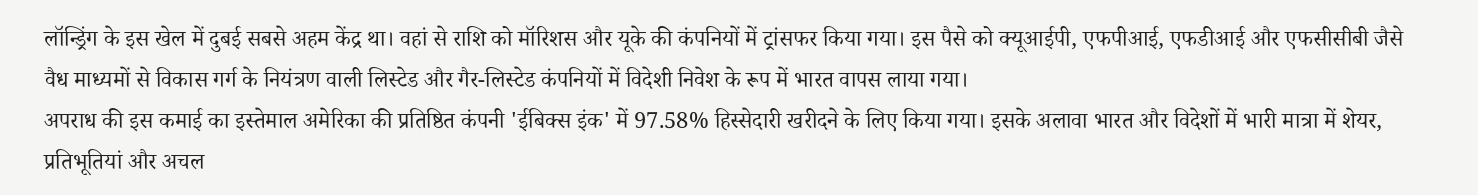लॉन्ड्रिंग के इस खेल में दुबई सबसे अहम केंद्र था। वहां से राशि को मॉरिशस और यूके की कंपनियों में ट्रांसफर किया गया। इस पैसे को क्यूआईपी, एफपीआई, एफडीआई और एफसीसीबी जैसे वैध माध्यमों से विकास गर्ग के नियंत्रण वाली लिस्टेड और गैर-लिस्टेड कंपनियों में विदेशी निवेश के रूप में भारत वापस लाया गया।
अपराध की इस कमाई का इस्तेमाल अमेरिका की प्रतिष्ठित कंपनी 'ईबिक्स इंक' में 97.58% हिस्सेदारी खरीदने के लिए किया गया। इसके अलावा भारत और विदेशों में भारी मात्रा में शेयर, प्रतिभूतियां और अचल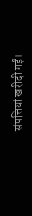संपत्तियां खरीदी गईं।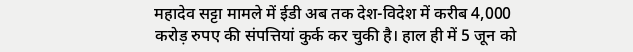महादेव सट्टा मामले में ईडी अब तक देश-विदेश में करीब 4,000 करोड़ रुपए की संपत्तियां कुर्क कर चुकी है। हाल ही में 5 जून को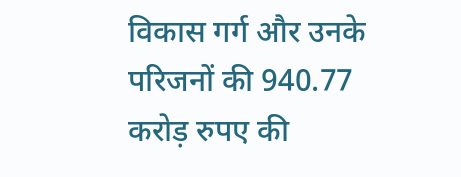विकास गर्ग और उनके परिजनों की 940.77 करोड़ रुपए की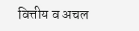वित्तीय व अचल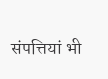संपत्तियां भी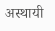अस्थायी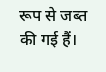रूप से जब्त की गई हैं।